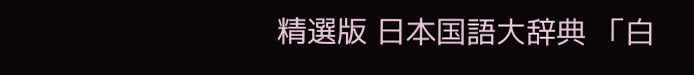精選版 日本国語大辞典 「白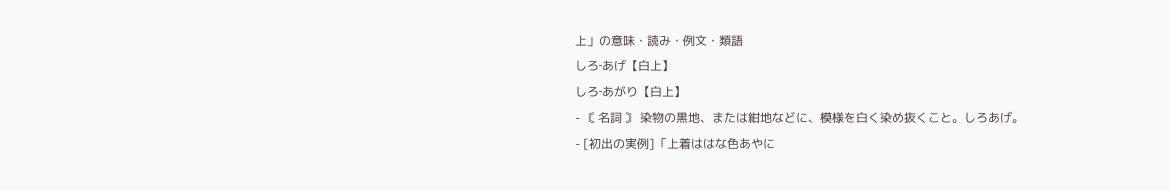上」の意味・読み・例文・類語
しろ‐あげ【白上】
しろ‐あがり【白上】
- 〘 名詞 〙 染物の黒地、または紺地などに、模様を白く染め抜くこと。しろあげ。
- [初出の実例]「上着ははな色あやに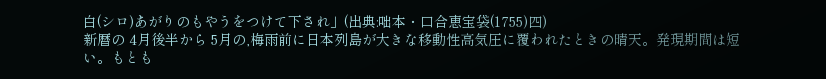白(シロ)あがりのもやうをつけて下され」(出典:咄本・口合恵宝袋(1755)四)
新暦の 4月後半から 5月の,梅雨前に日本列島が大きな移動性高気圧に覆われたときの晴天。発現期間は短い。もとも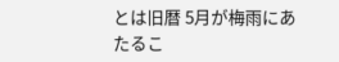とは旧暦 5月が梅雨にあたるこ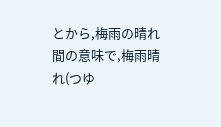とから,梅雨の晴れ間の意味で,梅雨晴れ(つゆ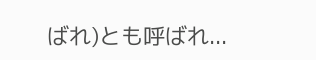ばれ)とも呼ばれ...